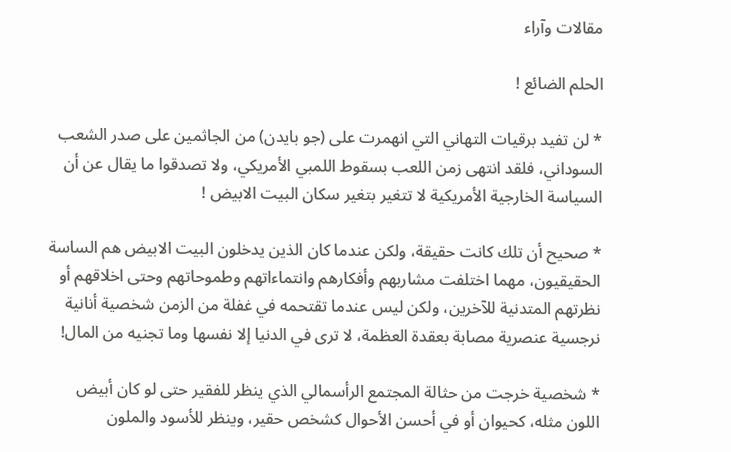مقالات وآراء

الحلم الضائع !

* لن تفيد برقيات التهاني التي انهمرت على (جو بايدن) من الجاثمين على صدر الشعب السوداني، فلقد انتهى زمن اللعب بسقوط اللمبي الأمريكي، ولا تصدقوا ما يقال عن أن السياسة الخارجية الأمريكية لا تتغير بتغير سكان البيت الابيض !

* صحيح أن تلك كانت حقيقة، ولكن عندما كان الذين يدخلون البيت الابيض هم الساسة الحقيقيون، مهما اختلفت مشاربهم وأفكارهم وانتماءاتهم وطموحاتهم وحتى اخلاقهم أو نظرتهم المتدنية للآخرين، ولكن ليس عندما تقتحمه في غفلة من الزمن شخصية أنانية نرجسية عنصرية مصابة بعقدة العظمة، لا ترى في الدنيا إلا نفسها وما تجنيه من المال!

* شخصية خرجت من حثالة المجتمع الرأسمالي الذي ينظر للفقير حتى لو كان أبيض اللون مثله، كحيوان أو في أحسن الأحوال كشخص حقير، وينظر للأسود والملون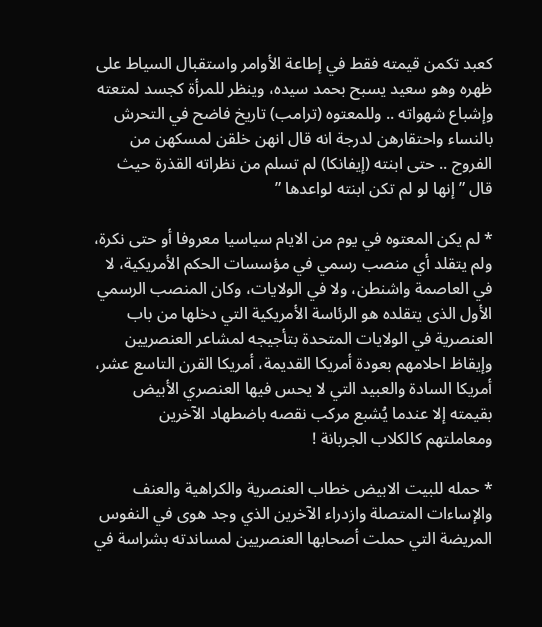كعبد تكمن قيمته فقط في إطاعة الأوامر واستقبال السياط على ظهره وهو سعيد يسبح بحمد سيده، وينظر للمرأة كجسد لمتعته وإشباع شهواته .. وللمعتوه (ترامب) تاريخ فاضح في التحرش بالنساء واحتقارهن لدرجة انه قال انهن خلقن لمسكهن من الفروج .. حتى ابنته (إيفانكا) لم تسلم من نظراته القذرة حيث قال ” إنها لو لم تكن ابنته لواعدها ”

* لم يكن المعتوه في يوم من الايام سياسيا معروفا أو حتى نكرة، ولم يتقلد أي منصب رسمي في مؤسسات الحكم الأمريكية، لا في العاصمة واشنطن، ولا في الولايات، وكان المنصب الرسمي الأول الذى يتقلده هو الرئاسة الأمريكية التي دخلها من باب العنصرية في الولايات المتحدة بتأجيجه لمشاعر العنصريين وإيقاظ احلامهم بعودة أمريكا القديمة، أمريكا القرن التاسع عشر، أمريكا السادة والعبيد التي لا يحس فيها العنصري الأبيض بقيمته إلا عندما يُشبع مركب نقصه باضطهاد الآخرين ومعاملتهم كالكلاب الجربانة !

* حمله للبيت الابيض خطاب العنصرية والكراهية والعنف والإساءات المتصلة وازدراء الآخرين الذي وجد هوى في النفوس المريضة التي حملت أصحابها العنصريين لمساندته بشراسة في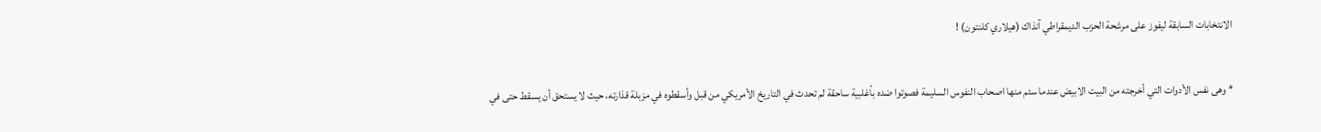الانتخابات السابقة ليفوز على مرشحة الحزب الديمقراطي آنذاك (هيلاري كلنتون) !

* وهى نفس الأدوات التي أخرجته من البيت الابيض عندما سئم منها اصحاب النفوس السليمة فصوتوا ضده بأغلبية ساحقة لم تحدث في التاريخ الأمريكي من قبل وأسقطوه في مزبلة قذارته، حيث لا يستحق أن يسقط حتى في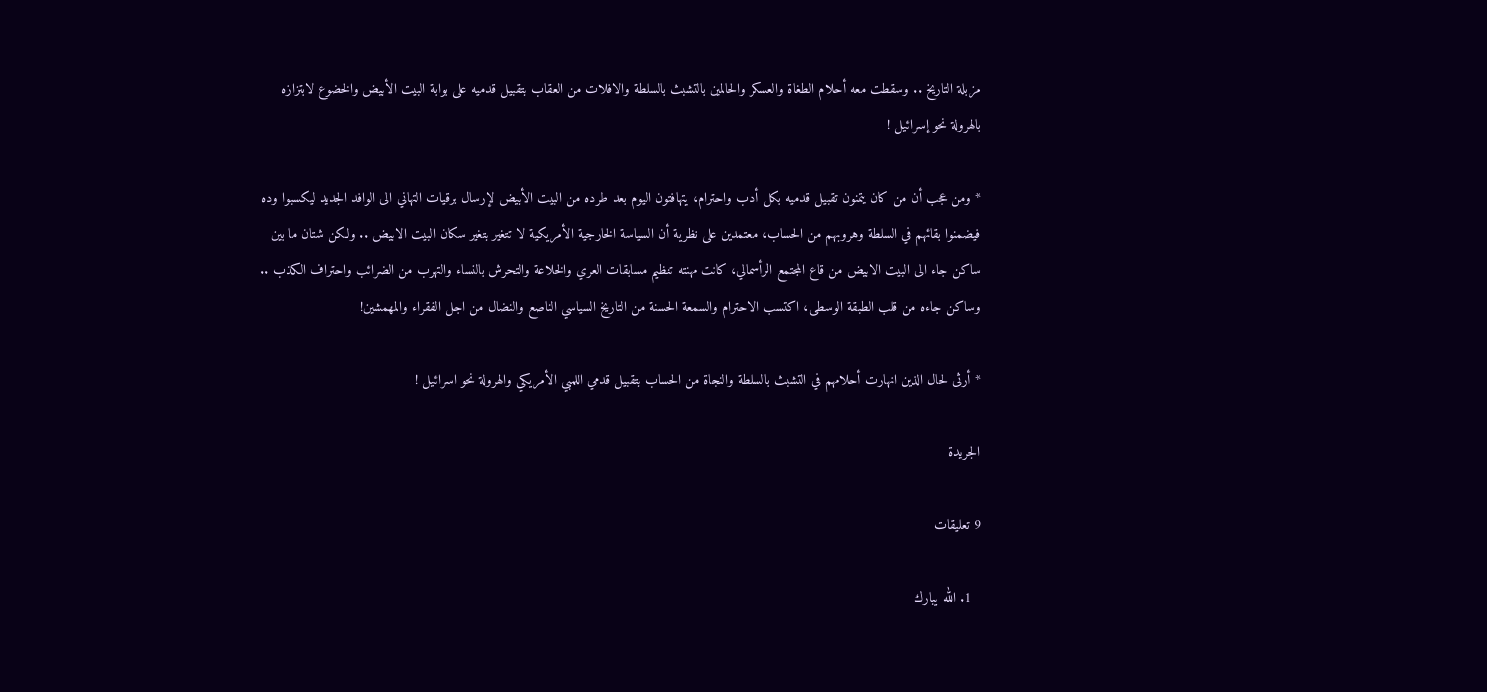مزبلة التاريخ .. وسقطت معه أحلام الطغاة والعسكر والحالمين بالتشبث بالسلطة والافلات من العقاب بتقبيل قدميه على بوابة البيت الأبيض والخضوع لابتزازه بالهرولة نحو إسرائيل !

* ومن عجب أن من كان يتمنون تقبيل قدميه بكل أدب واحترام، يتهافتون اليوم بعد طرده من البيت الأبيض لإرسال برقيات التهاني الى الوافد الجديد ليكسبوا وده فيضمنوا بقائهم في السلطة وهروبهم من الحساب، معتمدين على نظرية أن السياسة الخارجية الأمريكية لا تتغير بتغير سكان البيت الابيض .. ولكن شتان ما بين ساكن جاء الى البيت الابيض من قاع المجتمع الرأسمالي، كانت مهنته تنظيم مسابقات العري والخلاعة والتحرش بالنساء والتهرب من الضرائب واحتراف الكذب .. وساكن جاءه من قلب الطبقة الوسطى، اكتسب الاحترام والسمعة الحسنة من التاريخ السياسي الناصع والنضال من اجل الفقراء والمهمشين!

* أرثى لحال الذين انهارت أحلامهم في التشبث بالسلطة والنجاة من الحساب بتقبيل قدمي اللمبي الأمريكي والهرولة نحو اسرائيل !

الجريدة

9 تعليقات

  1. الله يبارك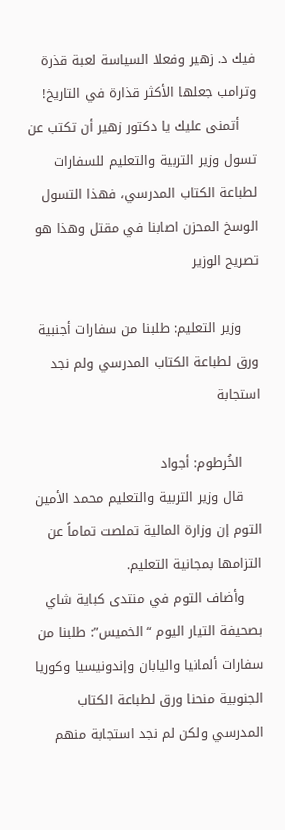فيك د. زهير وفعلا السياسة لعبة قذرة وترامب جعلها الأكثر قذارة في التاريخ!
    أتمنى عليك يا دكتور زهير أن تكتب عن تسول وزير التربية والتعليم للسفارات لطباعة الكتاب المدرسي، فهذا التسول الوسخ المحزن اصابنا في مقتل وهذا هو تصريح الوزير

    وزير التعليم: طلبنا من سفارات أجنبية ورق لطباعة الكتاب المدرسي ولم نجد استجابة

    الخُرطوم: أجواد
    قال وزير التربية والتعليم محمد الأمين التوم إن وزارة المالية تملصت تماماً عن التزامها بمجانية التعليم.
    وأضاف التوم في منتدى كباية شاي بصحيفة التيار اليوم “الخميس”: طلبنا من سفارات ألمانيا واليابان وإندونيسيا وكوريا الجنوبية منحنا ورق لطباعة الكتاب المدرسي ولكن لم نجد استجابة منهم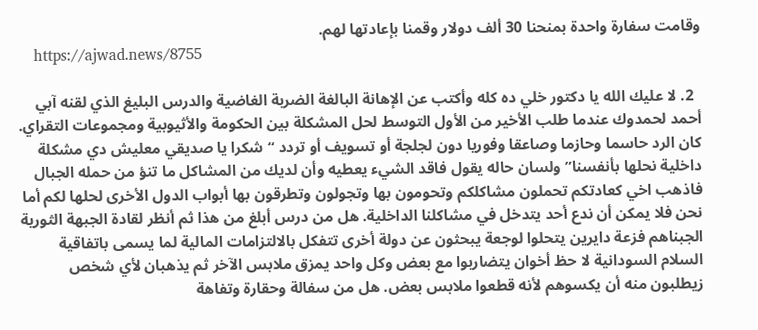وقامت سفارة واحدة بمنحنا 30 ألف دولار وقمنا بإعادتها لهم.
    https://ajwad.news/8755

  2. لا عليك الله يا دكتور خلي ده كله وأكتب عن الإهانة البالغة الضربة الغاضية والدرس البليغ الذي لقنه آبي أحمد لحمدوك عندما طلب الأخير من الأول التوسط لحل المشكلة بين الحكومة والأثيوبية ومجموعات التقراي. كان الرد حاسما وحازما وصاعقا وفوريا دون لجلجة أو تسويف أو تردد “شكرا يا صديقي معليش دي مشكلة داخلية نحلها بأنفسنا” ولسان حاله يقول فاقد الشيء يعطيه وأن لديك من المشاكل ما تنؤ من حمله الجبال فاذهب اخي كعادتكم تحملون مشاكلكم وتحومون بها وتجولون وتطرقون بها أبواب الدول الأخرى لحلها لكم أما نحن فلا يمكن أن ندع أحد يتدخل في مشاكلنا الداخلية. هل من درس أبلغ من هذا ثم أنظر لقادة الجبهة الثورية الجبناهم فزعة دايرين يتحلوا لوجعة يبحثون عن دولة أخرى تتفكل بالالتزامات المالية لما يسمى باتفاقية السلام السودانية لا حظ أخوان يتضاربوا مع بعض وكل واحد يمزق ملابس الآخر ثم يذهبان لأي شخص زيطلبون منه أن يكسوهم لأنه قطعوا ملابس بعض. هل من سفالة وحقارة وتفاهة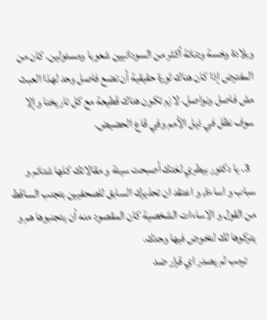وبلادة وخسة ودنائة أكثر من السودانيين شعوبا ومسئولين. كان من المفترض إذا كان هناك ثورة حقيقية أن تضع فاصل وحد لهذا العبث مش فاصل ونواصل. لازم تكون هناك قطيعة مع كل تاريخنا وإلا سوف نظل في ذيل الأمم وفي قاع الحضيض.

  3. يا دكتور بيطري لغتك أصبحت سيئة و مقالاتك كلها شتائم و سباب و اساءة, و اعتقد ان تحذيرك السابق للصحفيين بتجنب الساقط من القول و الاساءات الشخصية كان المقصود منه أن يتجنبوها هم و يتركوها لك لتخوض فيها وحدك.
    ترمب لم يصدر اي قرار ضد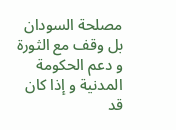مصلحة السودان بل وقف مع الثورة و دعم الحكومة المدنية و إذا كان قد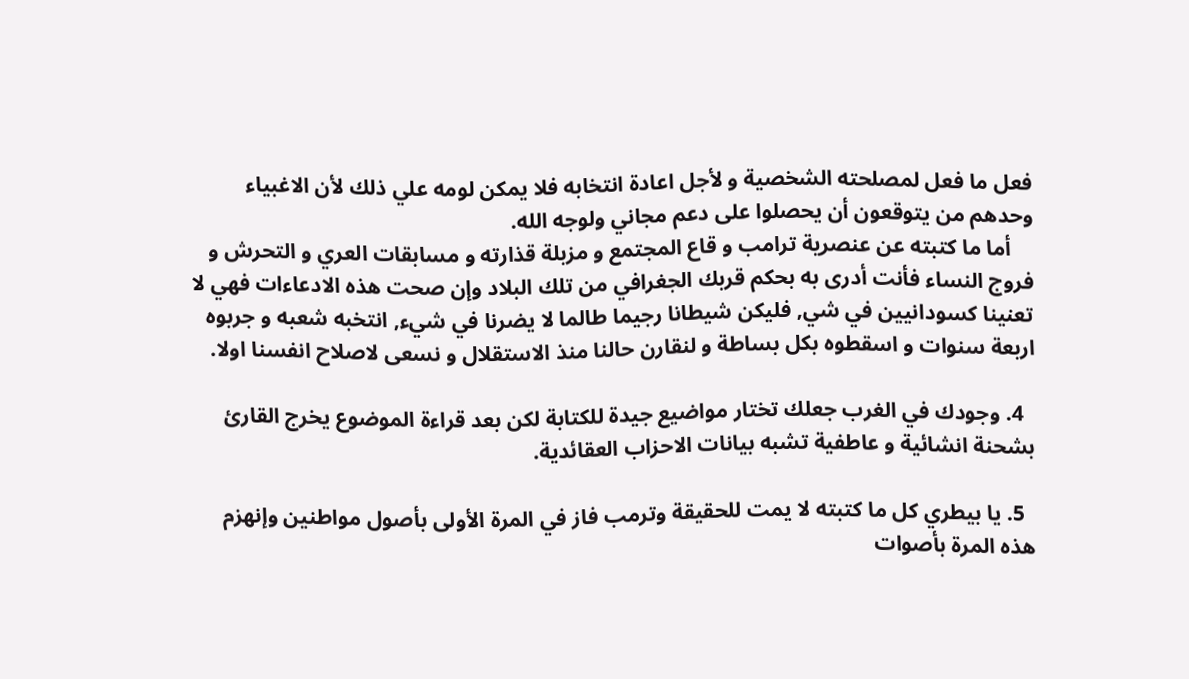فعل ما فعل لمصلحته الشخصية و لأجل اعادة انتخابه فلا يمكن لومه علي ذلك لأن الاغبياء وحدهم من يتوقعون أن يحصلوا على دعم مجاني ولوجه الله.
    أما ما كتبته عن عنصرية ترامب و قاع المجتمع و مزبلة قذارته و مسابقات العري و التحرش و فروج النساء فأنت أدرى به بحكم قربك الجغرافي من تلك البلاد وإن صحت هذه الادعاءات فهي لا تعنينا كسودانيين في شي, فليكن شيطانا رجيما طالما لا يضرنا في شيء, انتخبه شعبه و جربوه اربعة سنوات و اسقطوه بكل بساطة و لنقارن حالنا منذ الاستقلال و نسعی لاصلاح انفسنا اولا.

  4. وجودك في الغرب جعلك تختار مواضيع جيدة للكتابة لكن بعد قراءة الموضوع يخرج القارئ بشحنة انشائية و عاطفية تشبه بيانات الاحزاب العقائدية.

  5. يا بيطري كل ما كتبته لا يمت للحقيقة وترمب فاز في المرة الأولى بأصول مواطنين وإنهزم هذه المرة بأصوات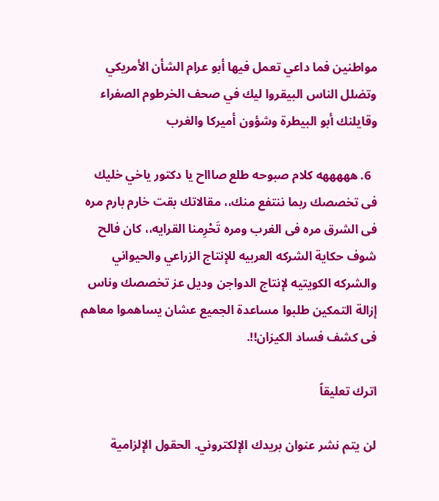مواطنين فما داعي تعمل فيها أبو عرام الشأن الأمريكي وتضلل الناس البيقروا ليك في صحف الخرطوم الصفراء وقايلنك أبو البيطرة وشؤون أميركا والغرب

  6. هههههه كلام صبوحه طلع صاااح يا دكتور ياخي خليك فى تخصصك ربما ننتفع منك،، مقالاتك بقت خارم بارم مره فى الشرق مره فى الغرب ومره تَحْرِمنا القرايه،، كان فالح شوف حكاية الشركه العربيه للإنتاج الزراعي والحيواني والشركه الكويتيه لإنتاج الدواجن وديل عز تخصصك وناس إزالة التمكين طلبوا مساعدة الجميع عشان يساهموا معاهم فى كشف فساد الكيزان!!.

اترك تعليقاً

لن يتم نشر عنوان بريدك الإلكتروني. الحقول الإلزامية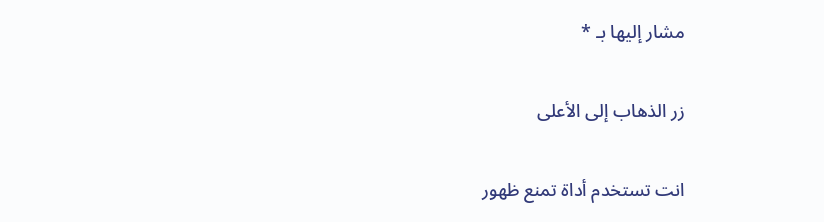مشار إليها بـ *

زر الذهاب إلى الأعلى

انت تستخدم أداة تمنع ظهور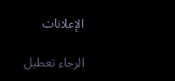الإعلانات

الرجاء تعطيل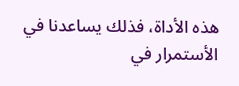هذه الأداة، فذلك يساعدنا في الأستمرار في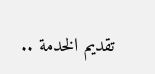تقديم الخدمة ..